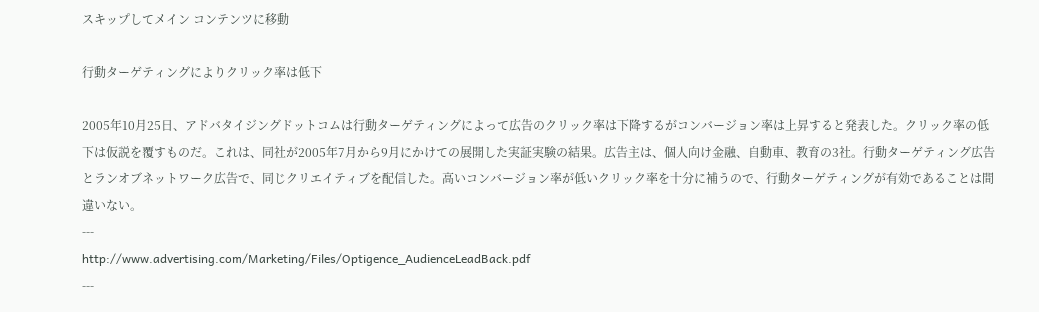スキップしてメイン コンテンツに移動

行動ターゲティングによりクリック率は低下

2005年10月25日、アドバタイジングドットコムは行動ターゲティングによって広告のクリック率は下降するがコンバージョン率は上昇すると発表した。クリック率の低下は仮説を覆すものだ。これは、同社が2005年7月から9月にかけての展開した実証実験の結果。広告主は、個人向け金融、自動車、教育の3社。行動ターゲティング広告とランオブネットワーク広告で、同じクリエイティブを配信した。高いコンバージョン率が低いクリック率を十分に補うので、行動ターゲティングが有効であることは間違いない。
---
http://www.advertising.com/Marketing/Files/Optigence_AudienceLeadBack.pdf
---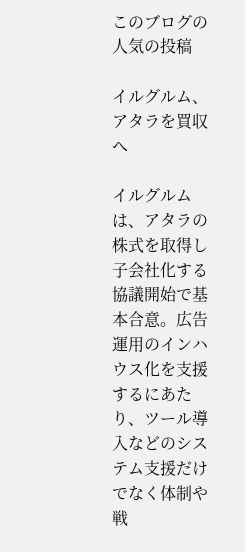このブログの人気の投稿

イルグルム、アタラを買収へ

イルグルムは、アタラの株式を取得し子会社化する協議開始で基本合意。広告運用のインハウス化を支援するにあたり、ツール導入などのシステム支援だけでなく体制や戦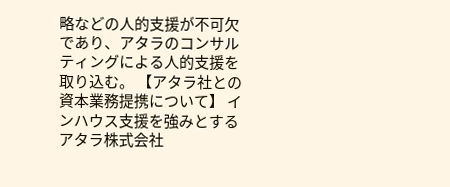略などの人的支援が不可欠であり、アタラのコンサルティングによる人的支援を取り込む。 【アタラ社との資本業務提携について】 インハウス支援を強みとする アタラ株式会社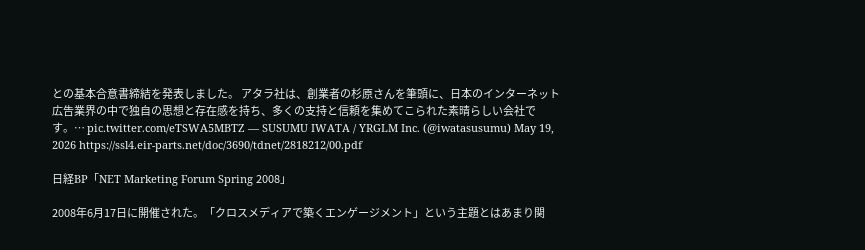との基本合意書締結を発表しました。 アタラ社は、創業者の杉原さんを筆頭に、日本のインターネット広告業界の中で独自の思想と存在感を持ち、多くの支持と信頼を集めてこられた素晴らしい会社です。… pic.twitter.com/eTSWA5MBTZ — SUSUMU IWATA / YRGLM Inc. (@iwatasusumu) May 19, 2026 https://ssl4.eir-parts.net/doc/3690/tdnet/2818212/00.pdf

日経BP「NET Marketing Forum Spring 2008」

2008年6月17日に開催された。「クロスメディアで築くエンゲージメント」という主題とはあまり関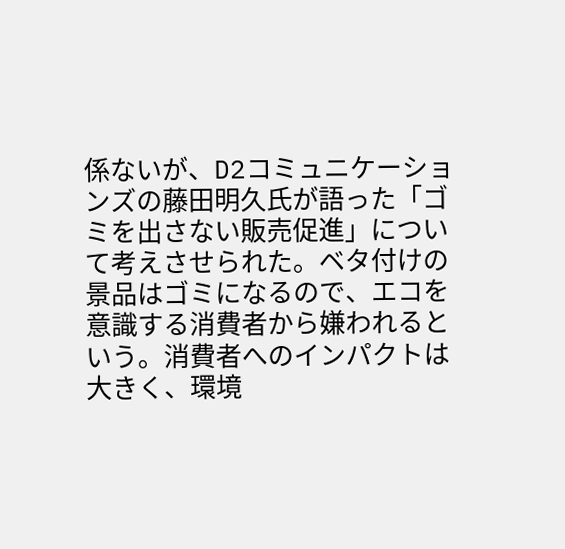係ないが、D2コミュニケーションズの藤田明久氏が語った「ゴミを出さない販売促進」について考えさせられた。ベタ付けの景品はゴミになるので、エコを意識する消費者から嫌われるという。消費者へのインパクトは大きく、環境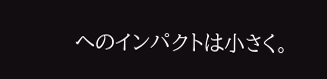へのインパクトは小さく。